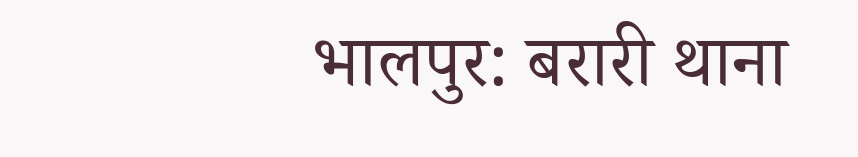भालपुर: बरारी थाना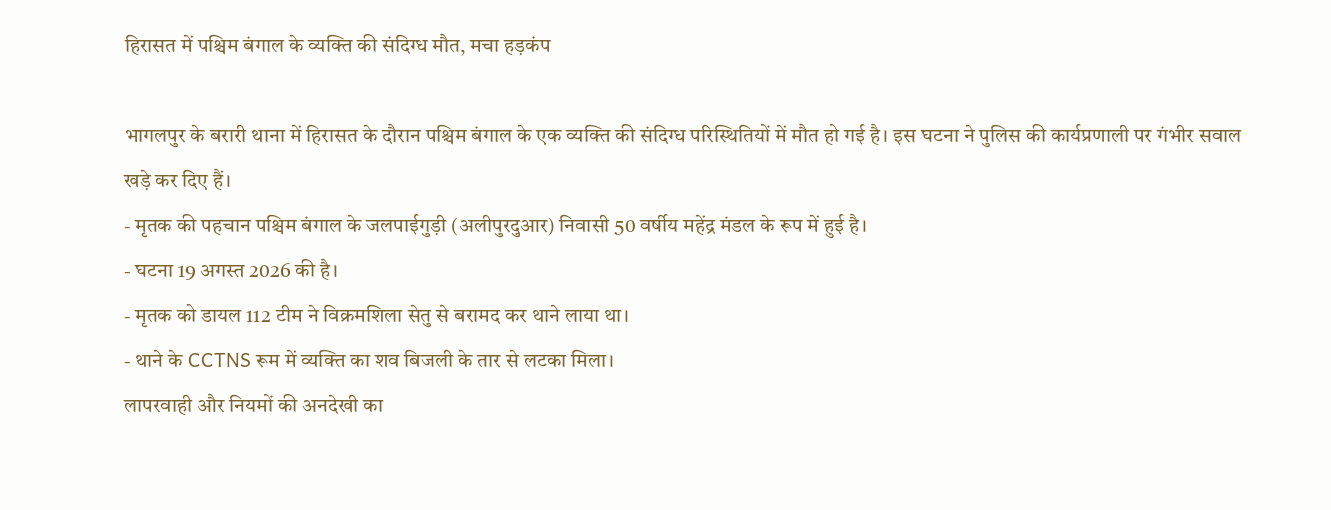हिरासत में पश्चिम बंगाल के व्यक्ति की संदिग्ध मौत, मचा हड़कंप

भागलपुर के बरारी थाना में हिरासत के दौरान पश्चिम बंगाल के एक व्यक्ति की संदिग्ध परिस्थितियों में मौत हो गई है। इस घटना ने पुलिस की कार्यप्रणाली पर गंभीर सवाल खड़े कर दिए हैं।
- मृतक की पहचान पश्चिम बंगाल के जलपाईगुड़ी (अलीपुरदुआर) निवासी 50 वर्षीय महेंद्र मंडल के रूप में हुई है।
- घटना 19 अगस्त 2026 की है।
- मृतक को डायल 112 टीम ने विक्रमशिला सेतु से बरामद कर थाने लाया था।
- थाने के CCTNS रूम में व्यक्ति का शव बिजली के तार से लटका मिला।
लापरवाही और नियमों की अनदेखी का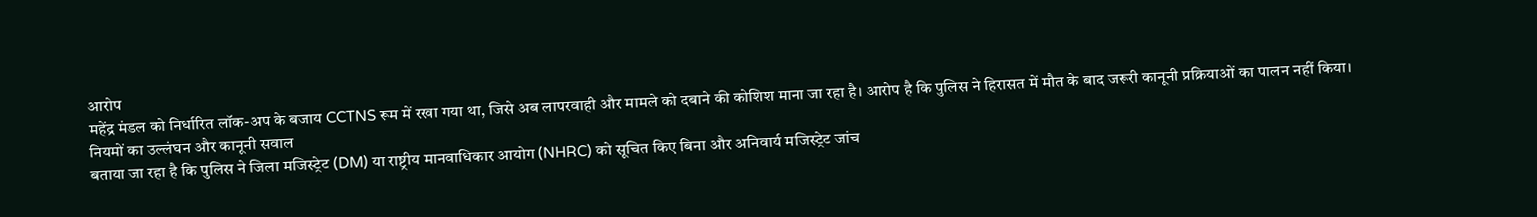आरोप
महेंद्र मंडल को निर्धारित लॉक-अप के बजाय CCTNS रूम में रखा गया था, जिसे अब लापरवाही और मामले को दबाने की कोशिश माना जा रहा है। आरोप है कि पुलिस ने हिरासत में मौत के बाद जरूरी कानूनी प्रक्रियाओं का पालन नहीं किया।
नियमों का उल्लंघन और कानूनी सवाल
बताया जा रहा है कि पुलिस ने जिला मजिस्ट्रेट (DM) या राष्ट्रीय मानवाधिकार आयोग (NHRC) को सूचित किए बिना और अनिवार्य मजिस्ट्रेट जांच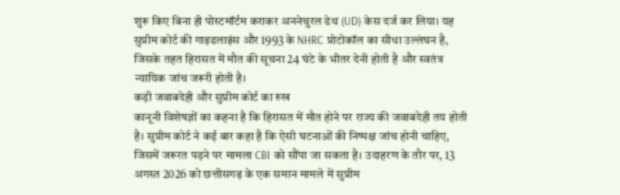शुरू किए बिना ही पोस्टमॉर्टम कराकर अननेचुरल डेथ (UD) केस दर्ज कर लिया। यह सुप्रीम कोर्ट की गाइडलाइंस और 1993 के NHRC प्रोटोकॉल का सीधा उल्लंघन है, जिसके तहत हिरासत में मौत की सूचना 24 घंटे के भीतर देनी होती है और स्वतंत्र न्यायिक जांच जरूरी होती है।
कड़ी जवाबदेही और सुप्रीम कोर्ट का रुख
कानूनी विशेषज्ञों का कहना है कि हिरासत में मौत होने पर राज्य की जवाबदेही तय होती है। सुप्रीम कोर्ट ने कई बार कहा है कि ऐसी घटनाओं की निष्पक्ष जांच होनी चाहिए, जिसमें जरूरत पड़ने पर मामला CBI को सौंपा जा सकता है। उदाहरण के तौर पर, 13 अगस्त 2026 को छत्तीसगढ़ के एक समान मामले में सुप्रीम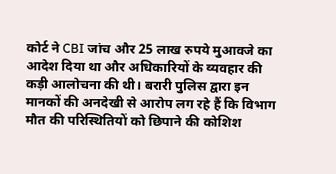कोर्ट ने CBI जांच और 25 लाख रुपये मुआवजे का आदेश दिया था और अधिकारियों के व्यवहार की कड़ी आलोचना की थी। बरारी पुलिस द्वारा इन मानकों की अनदेखी से आरोप लग रहे हैं कि विभाग मौत की परिस्थितियों को छिपाने की कोशिश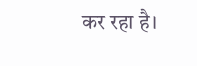कर रहा है।